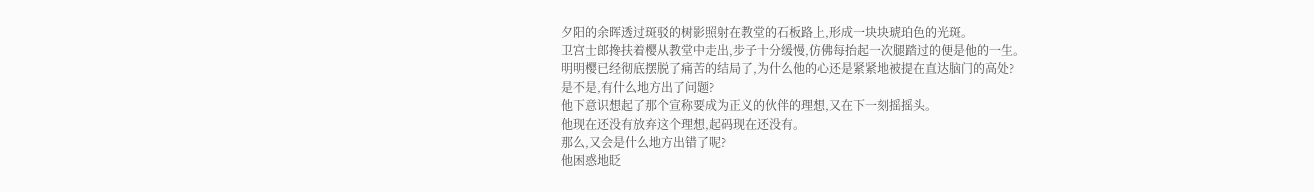夕阳的余晖透过斑驳的树影照射在教堂的石板路上,形成一块块琥珀色的光斑。
卫宫士郎搀扶着樱从教堂中走出,步子十分缓慢,仿佛每抬起一次腿踏过的便是他的一生。
明明樱已经彻底摆脱了痛苦的结局了,为什么他的心还是紧紧地被提在直达脑门的高处?
是不是,有什么地方出了问题?
他下意识想起了那个宣称要成为正义的伙伴的理想,又在下一刻摇摇头。
他现在还没有放弃这个理想,起码现在还没有。
那么,又会是什么地方出错了呢?
他困惑地眨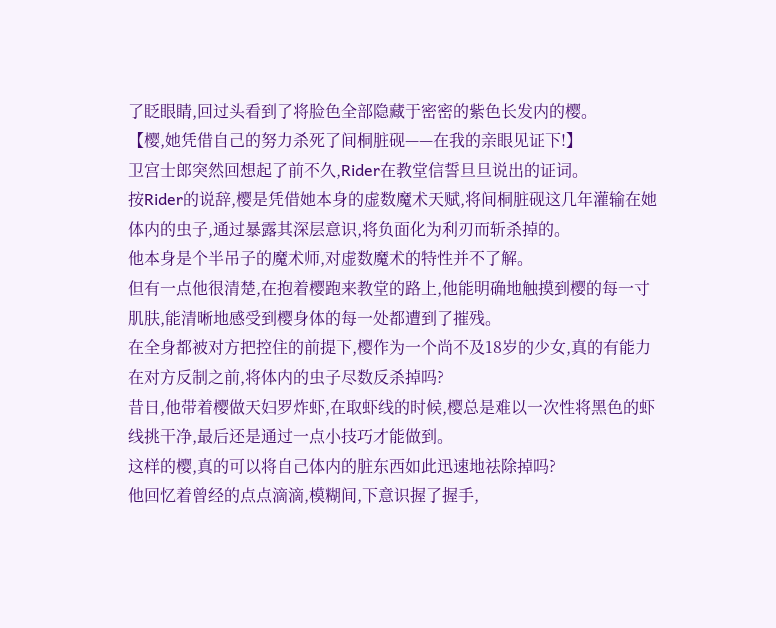了眨眼睛,回过头看到了将脸色全部隐藏于密密的紫色长发内的樱。
【樱,她凭借自己的努力杀死了间桐脏砚——在我的亲眼见证下!】
卫宫士郎突然回想起了前不久,Rider在教堂信誓旦旦说出的证词。
按Rider的说辞,樱是凭借她本身的虚数魔术天赋,将间桐脏砚这几年灌输在她体内的虫子,通过暴露其深层意识,将负面化为利刃而斩杀掉的。
他本身是个半吊子的魔术师,对虚数魔术的特性并不了解。
但有一点他很清楚,在抱着樱跑来教堂的路上,他能明确地触摸到樱的每一寸肌肤,能清晰地感受到樱身体的每一处都遭到了摧残。
在全身都被对方把控住的前提下,樱作为一个尚不及18岁的少女,真的有能力在对方反制之前,将体内的虫子尽数反杀掉吗?
昔日,他带着樱做天妇罗炸虾,在取虾线的时候,樱总是难以一次性将黑色的虾线挑干净,最后还是通过一点小技巧才能做到。
这样的樱,真的可以将自己体内的脏东西如此迅速地祛除掉吗?
他回忆着曾经的点点滴滴,模糊间,下意识握了握手,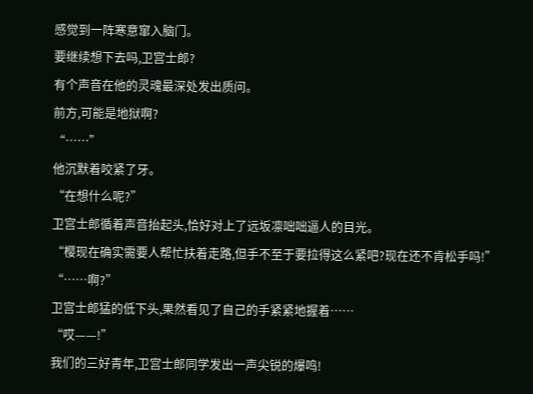感觉到一阵寒意窜入脑门。
要继续想下去吗,卫宫士郎?
有个声音在他的灵魂最深处发出质问。
前方,可能是地狱啊?
“……”
他沉默着咬紧了牙。
“在想什么呢?”
卫宫士郎循着声音抬起头,恰好对上了远坂凛咄咄逼人的目光。
“樱现在确实需要人帮忙扶着走路,但手不至于要拉得这么紧吧?现在还不肯松手吗!”
“……啊?”
卫宫士郎猛的低下头,果然看见了自己的手紧紧地握着……
“哎——!”
我们的三好青年,卫宫士郎同学发出一声尖锐的爆鸣!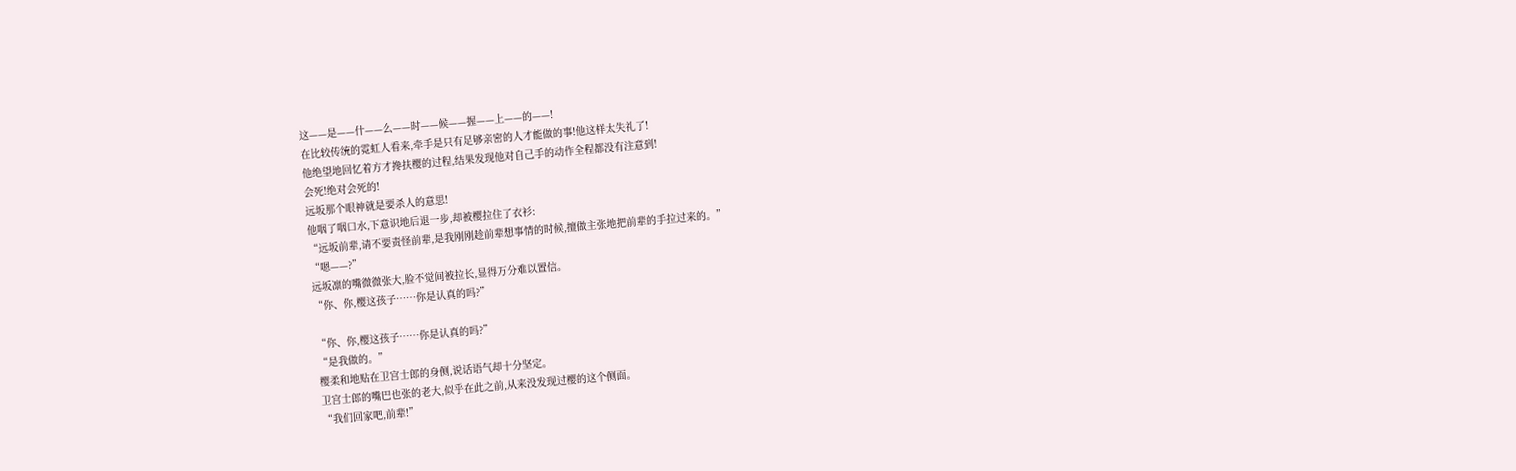这——是——什——么——时——候——握——上——的——!
在比较传统的霓虹人看来,牵手是只有足够亲密的人才能做的事!他这样太失礼了!
他绝望地回忆着方才搀扶樱的过程,结果发现他对自己手的动作全程都没有注意到!
会死!绝对会死的!
远坂那个眼神就是要杀人的意思!
他咽了咽口水,下意识地后退一步,却被樱拉住了衣衫:
“远坂前辈,请不要责怪前辈,是我刚刚趁前辈想事情的时候,擅做主张地把前辈的手拉过来的。”
“嗯——?”
远坂凛的嘴微微张大,脸不觉间被拉长,显得万分难以置信。
“你、你,樱这孩子……你是认真的吗?”

“你、你,樱这孩子……你是认真的吗?”
“是我做的。”
樱柔和地贴在卫宫士郎的身侧,说话语气却十分坚定。
卫宫士郎的嘴巴也张的老大,似乎在此之前,从来没发现过樱的这个侧面。
“我们回家吧,前辈!”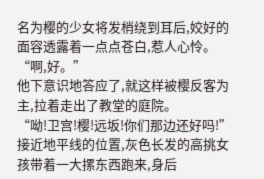名为樱的少女将发梢绕到耳后,姣好的面容透露着一点点苍白,惹人心怜。
“啊,好。”
他下意识地答应了,就这样被樱反客为主,拉着走出了教堂的庭院。
“呦!卫宫!樱!远坂!你们那边还好吗!”
接近地平线的位置,灰色长发的高挑女孩带着一大摞东西跑来,身后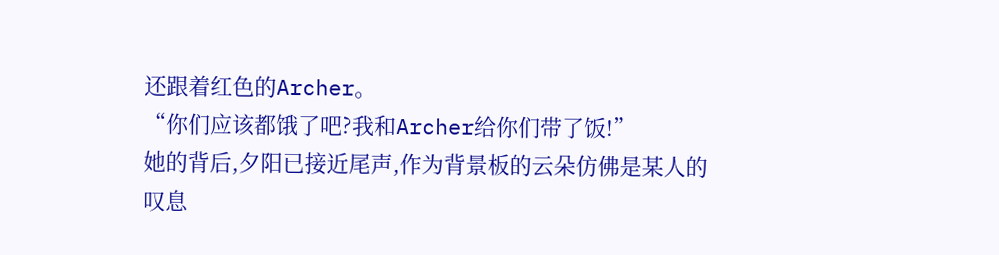还跟着红色的Archer。
“你们应该都饿了吧?我和Archer给你们带了饭!”
她的背后,夕阳已接近尾声,作为背景板的云朵仿佛是某人的叹息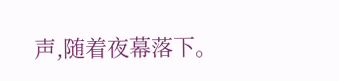声,随着夜幕落下。